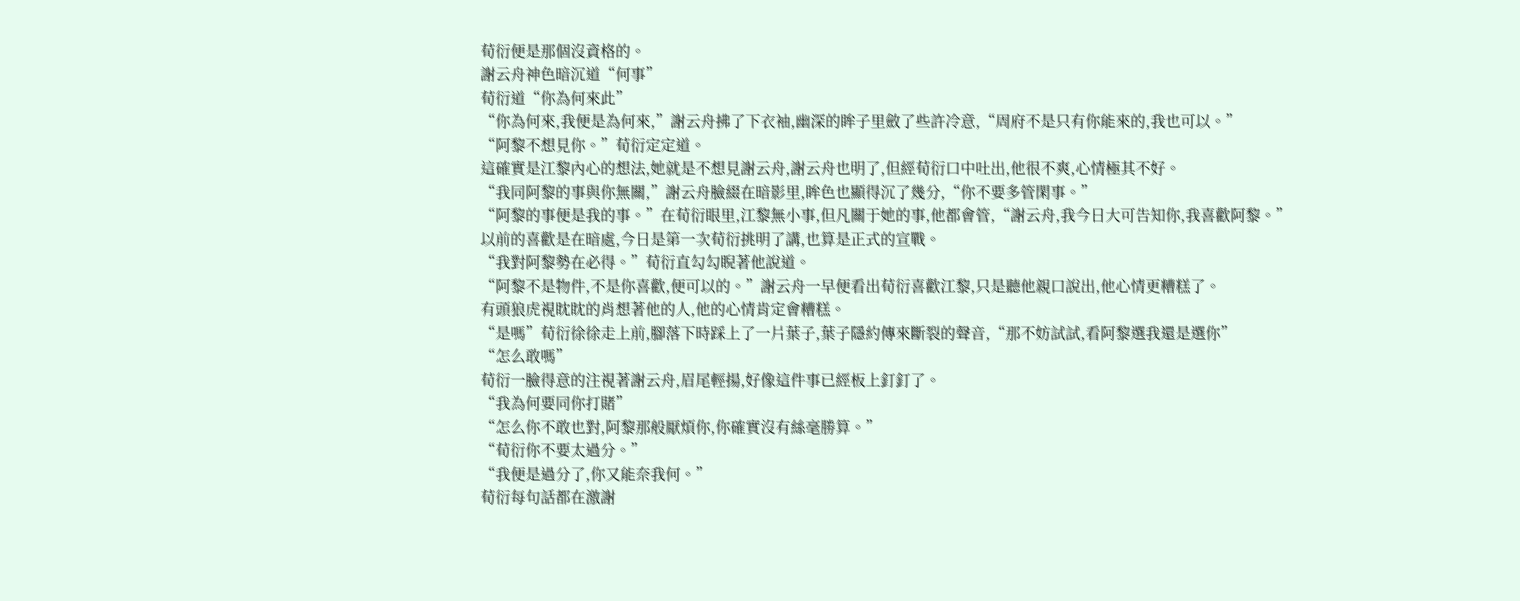荀衍便是那個沒資格的。
謝云舟神色暗沉道“何事”
荀衍道“你為何來此”
“你為何來,我便是為何來,”謝云舟拂了下衣袖,幽深的眸子里斂了些許冷意,“周府不是只有你能來的,我也可以。”
“阿黎不想見你。”荀衍定定道。
這確實是江黎內心的想法,她就是不想見謝云舟,謝云舟也明了,但經荀衍口中吐出,他很不爽,心情極其不好。
“我同阿黎的事與你無關,”謝云舟臉綴在暗影里,眸色也顯得沉了幾分,“你不要多管閑事。”
“阿黎的事便是我的事。”在荀衍眼里,江黎無小事,但凡關于她的事,他都會管,“謝云舟,我今日大可告知你,我喜歡阿黎。”
以前的喜歡是在暗處,今日是第一次荀衍挑明了講,也算是正式的宣戰。
“我對阿黎勢在必得。”荀衍直勾勾睨著他說道。
“阿黎不是物件,不是你喜歡,便可以的。”謝云舟一早便看出荀衍喜歡江黎,只是聽他親口說出,他心情更糟糕了。
有頭狼虎視眈眈的肖想著他的人,他的心情肯定會糟糕。
“是嗎”荀衍徐徐走上前,腳落下時踩上了一片葉子,葉子隱約傳來斷裂的聲音,“那不妨試試,看阿黎選我還是選你”
“怎么敢嗎”
荀衍一臉得意的注視著謝云舟,眉尾輕揚,好像這件事已經板上釘釘了。
“我為何要同你打賭”
“怎么你不敢也對,阿黎那般厭煩你,你確實沒有絲毫勝算。”
“荀衍你不要太過分。”
“我便是過分了,你又能奈我何。”
荀衍每句話都在激謝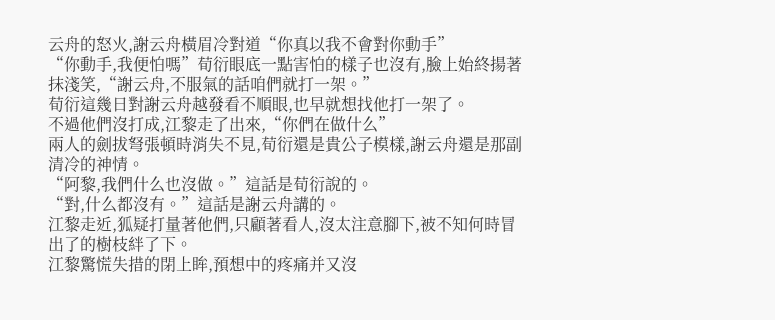云舟的怒火,謝云舟橫眉冷對道“你真以我不會對你動手”
“你動手,我便怕嗎”荀衍眼底一點害怕的樣子也沒有,臉上始終揚著抹淺笑,“謝云舟,不服氣的話咱們就打一架。”
荀衍這幾日對謝云舟越發看不順眼,也早就想找他打一架了。
不過他們沒打成,江黎走了出來,“你們在做什么”
兩人的劍拔弩張頓時消失不見,荀衍還是貴公子模樣,謝云舟還是那副清冷的神情。
“阿黎,我們什么也沒做。”這話是荀衍說的。
“對,什么都沒有。”這話是謝云舟講的。
江黎走近,狐疑打量著他們,只顧著看人,沒太注意腳下,被不知何時冒出了的樹枝絆了下。
江黎驚慌失措的閉上眸,預想中的疼痛并又沒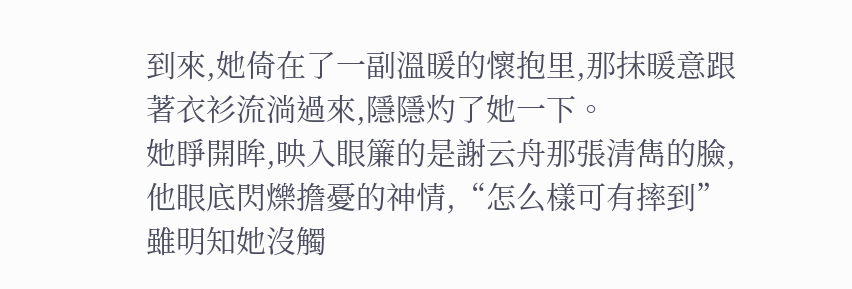到來,她倚在了一副溫暖的懷抱里,那抹暖意跟著衣衫流淌過來,隱隱灼了她一下。
她睜開眸,映入眼簾的是謝云舟那張清雋的臉,他眼底閃爍擔憂的神情,“怎么樣可有摔到”
雖明知她沒觸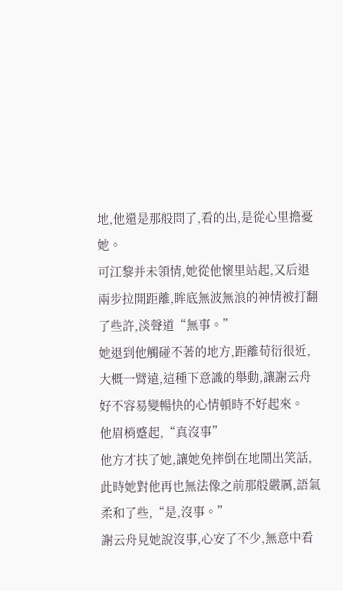地,他還是那般問了,看的出,是從心里擔憂她。
可江黎并未領情,她從他懷里站起,又后退兩步拉開距離,眸底無波無浪的神情被打翻了些許,淡聲道“無事。”
她退到他觸碰不著的地方,距離荀衍很近,大概一臂遠,這種下意識的舉動,讓謝云舟好不容易變暢快的心情頓時不好起來。
他眉梢蹙起,“真沒事”
他方才扶了她,讓她免摔倒在地鬧出笑話,此時她對他再也無法像之前那般嚴厲,語氣柔和了些,“是,沒事。”
謝云舟見她說沒事,心安了不少,無意中看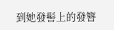到她發髻上的發簪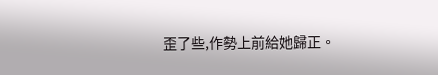歪了些,作勢上前給她歸正。